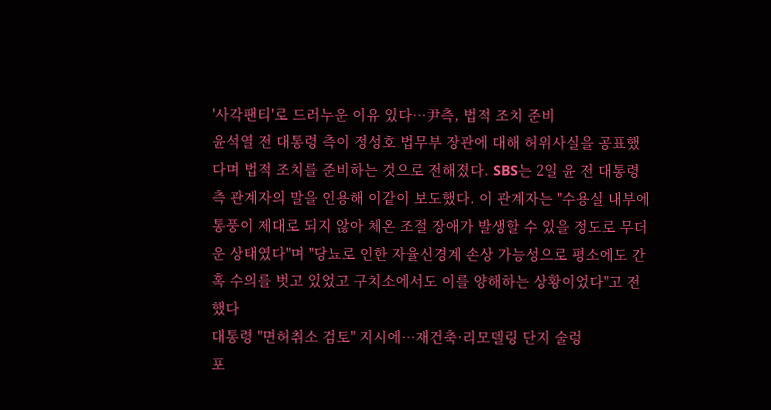'사각팬티'로 드러누운 이유 있다…尹측, 법적 조치 준비
윤석열 전 대통령 측이 정성호 법무부 장관에 대해 허위사실을 공표했다며 법적 조치를 준비하는 것으로 전해졌다. SBS는 2일 윤 전 대통령 측 관계자의 말을 인용해 이같이 보도했다. 이 관계자는 "수용실 내부에 통풍이 제대로 되지 않아 체온 조절 장애가 발생할 수 있을 정도로 무더운 상태였다"며 "당뇨로 인한 자율신경계 손상 가능성으로 평소에도 간혹 수의를 벗고 있었고 구치소에서도 이를 양해하는 상황이었다"고 전했다
대통령 "면허취소 검토" 지시에…재건축·리모델링 단지 술렁
포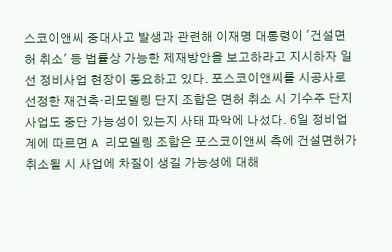스코이앤씨 중대사고 발생과 관련해 이재명 대통령이 '건설면허 취소' 등 법률상 가능한 제재방안을 보고하라고 지시하자 일선 정비사업 현장이 동요하고 있다. 포스코이앤씨를 시공사로 선정한 재건축·리모델링 단지 조합은 면허 취소 시 기수주 단지 사업도 중단 가능성이 있는지 사태 파악에 나섰다. 6일 정비업계에 따르면 A 리모델링 조합은 포스코이앤씨 측에 건설면허가 취소될 시 사업에 차질이 생길 가능성에 대해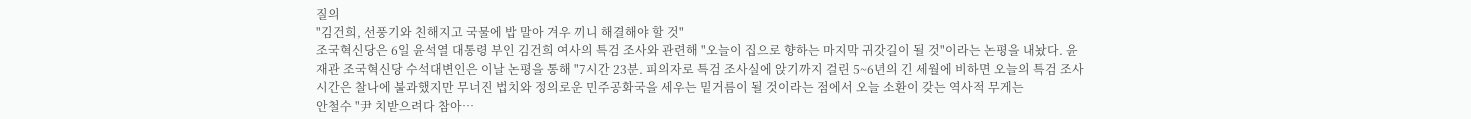질의
"김건희, 선풍기와 친해지고 국물에 밥 말아 겨우 끼니 해결해야 할 것"
조국혁신당은 6일 윤석열 대통령 부인 김건희 여사의 특검 조사와 관련해 "오늘이 집으로 향하는 마지막 귀갓길이 될 것"이라는 논평을 내놨다. 윤재관 조국혁신당 수석대변인은 이날 논평을 통해 "7시간 23분. 피의자로 특검 조사실에 앉기까지 걸린 5~6년의 긴 세월에 비하면 오늘의 특검 조사시간은 찰나에 불과했지만 무너진 법치와 정의로운 민주공화국을 세우는 밑거름이 될 것이라는 점에서 오늘 소환이 갖는 역사적 무게는
안철수 "尹 치받으려다 참아…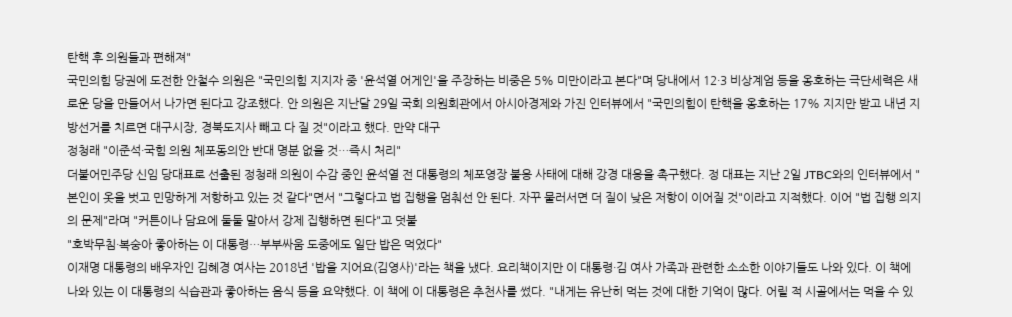탄핵 후 의원들과 편해져"
국민의힘 당권에 도전한 안철수 의원은 "국민의힘 지지자 중 '윤석열 어게인'을 주장하는 비중은 5% 미만이라고 본다"며 당내에서 12·3 비상계엄 등을 옹호하는 극단세력은 새로운 당을 만들어서 나가면 된다고 강조했다. 안 의원은 지난달 29일 국회 의원회관에서 아시아경제와 가진 인터뷰에서 "국민의힘이 탄핵을 옹호하는 17% 지지만 받고 내년 지방선거를 치르면 대구시장, 경북도지사 빼고 다 질 것"이라고 했다. 만약 대구
정청래 "이준석·국힘 의원 체포동의안 반대 명분 없을 것…즉시 처리"
더불어민주당 신임 당대표로 선출된 정청래 의원이 수감 중인 윤석열 전 대통령의 체포영장 불응 사태에 대해 강경 대응을 촉구했다. 정 대표는 지난 2일 JTBC와의 인터뷰에서 "본인이 옷을 벗고 민망하게 저항하고 있는 것 같다"면서 "그렇다고 법 집행을 멈춰선 안 된다. 자꾸 물러서면 더 질이 낮은 저항이 이어질 것"이라고 지적했다. 이어 "법 집행 의지의 문제"라며 "커튼이나 담요에 둘둘 말아서 강제 집행하면 된다"고 덧붙
"호박무침·복숭아 좋아하는 이 대통령…부부싸움 도중에도 일단 밥은 먹었다"
이재명 대통령의 배우자인 김혜경 여사는 2018년 '밥을 지어요(김영사)'라는 책을 냈다. 요리책이지만 이 대통령·김 여사 가족과 관련한 소소한 이야기들도 나와 있다. 이 책에 나와 있는 이 대통령의 식습관과 좋아하는 음식 등을 요약했다. 이 책에 이 대통령은 추천사를 썼다. "내게는 유난히 먹는 것에 대한 기억이 많다. 어릴 적 시골에서는 먹을 수 있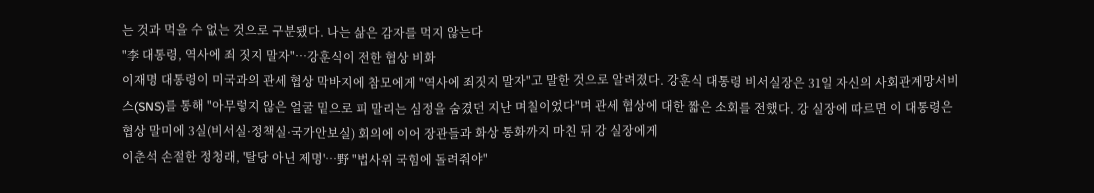는 것과 먹을 수 없는 것으로 구분됐다. 나는 삶은 감자를 먹지 않는다
"李 대통령, 역사에 죄 짓지 말자"…강훈식이 전한 협상 비화
이재명 대통령이 미국과의 관세 협상 막바지에 참모에게 "역사에 죄짓지 말자"고 말한 것으로 알려졌다. 강훈식 대통령 비서실장은 31일 자신의 사회관계망서비스(SNS)를 통해 "아무렇지 않은 얼굴 밑으로 피 말리는 심정을 숨겼던 지난 며칠이었다"며 관세 협상에 대한 짧은 소회를 전했다. 강 실장에 따르면 이 대통령은 협상 말미에 3실(비서실·정책실·국가안보실) 회의에 이어 장관들과 화상 통화까지 마친 뒤 강 실장에게
이춘석 손절한 정청래, '탈당 아닌 제명'…野 "법사위 국힘에 돌려줘야"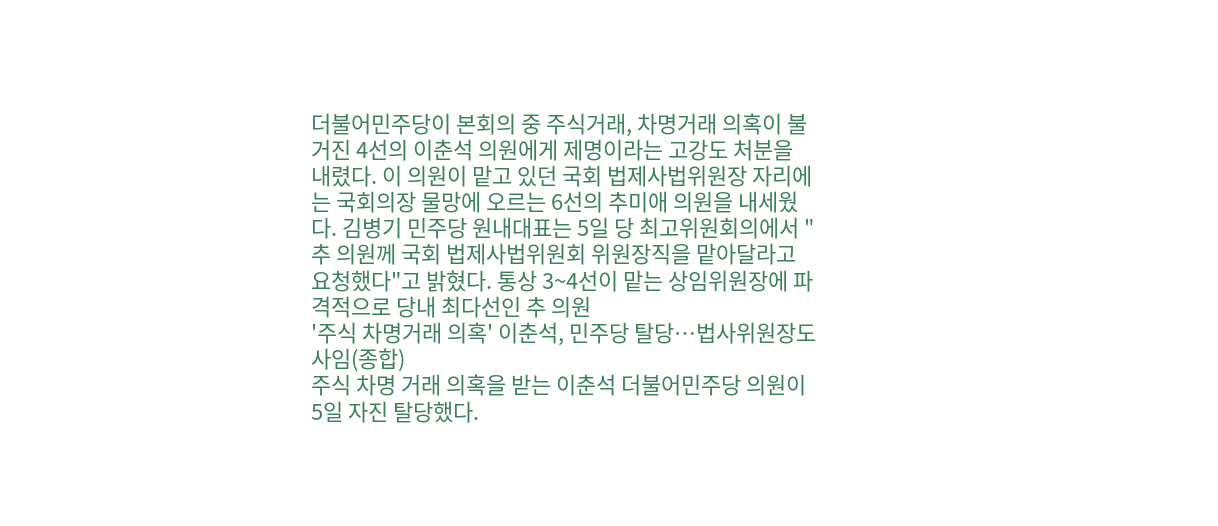더불어민주당이 본회의 중 주식거래, 차명거래 의혹이 불거진 4선의 이춘석 의원에게 제명이라는 고강도 처분을 내렸다. 이 의원이 맡고 있던 국회 법제사법위원장 자리에는 국회의장 물망에 오르는 6선의 추미애 의원을 내세웠다. 김병기 민주당 원내대표는 5일 당 최고위원회의에서 "추 의원께 국회 법제사법위원회 위원장직을 맡아달라고 요청했다"고 밝혔다. 통상 3~4선이 맡는 상임위원장에 파격적으로 당내 최다선인 추 의원
'주식 차명거래 의혹' 이춘석, 민주당 탈당…법사위원장도 사임(종합)
주식 차명 거래 의혹을 받는 이춘석 더불어민주당 의원이 5일 자진 탈당했다.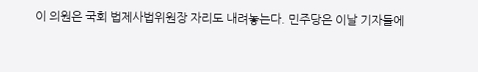이 의원은 국회 법제사법위원장 자리도 내려놓는다. 민주당은 이날 기자들에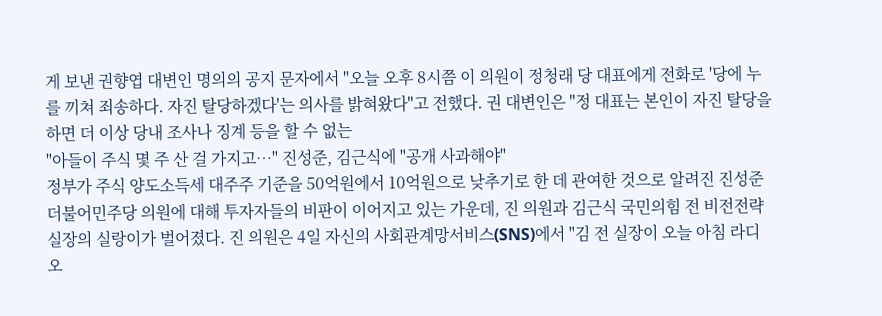게 보낸 권향엽 대변인 명의의 공지 문자에서 "오늘 오후 8시쯤 이 의원이 정청래 당 대표에게 전화로 '당에 누를 끼쳐 죄송하다. 자진 탈당하겠다'는 의사를 밝혀왔다"고 전했다. 권 대변인은 "정 대표는 본인이 자진 탈당을 하면 더 이상 당내 조사나 징계 등을 할 수 없는
"아들이 주식 몇 주 산 걸 가지고…" 진성준, 김근식에 "공개 사과해야"
정부가 주식 양도소득세 대주주 기준을 50억원에서 10억원으로 낮추기로 한 데 관여한 것으로 알려진 진성준 더불어민주당 의원에 대해 투자자들의 비판이 이어지고 있는 가운데, 진 의원과 김근식 국민의힘 전 비전전략실장의 실랑이가 벌어졌다. 진 의원은 4일 자신의 사회관계망서비스(SNS)에서 "김 전 실장이 오늘 아침 라디오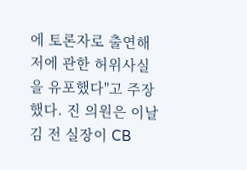에 토론자로 출연해 저에 관한 허위사실을 유포했다"고 주장했다. 진 의원은 이날 김 전 실장이 CB